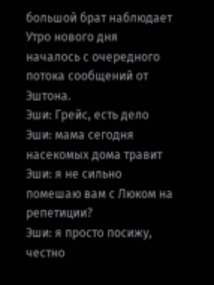большой брат наблюдает
Утро нового дня началось с очередного потока сообщений от Эштона.
Эши: Грейс, есть дело
Эши: мама сегодня насекомых дома травит
Эши: я не сильно помешаю вам с Люком на репетиции?
Эши: я просто посижу, честно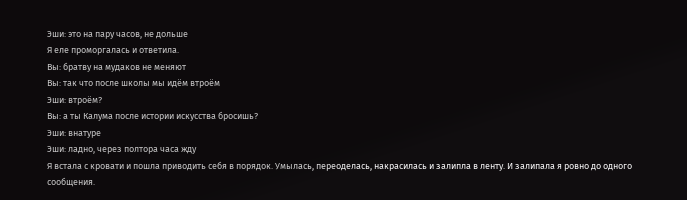Эши: это на пару часов, не дольше
Я еле проморгалась и ответила.
Вы: братву на мудаков не меняют
Вы: так что после школы мы идём втроём
Эши: втроём?
Вы: а ты Калума после истории искусства бросишь?
Эши: внатуре
Эши: ладно, через полтора часа жду
Я встала с кровати и пошла приводить себя в порядок. Умылась, переоделась, накрасилась и залипла в ленту. И залипала я ровно до одного сообщения.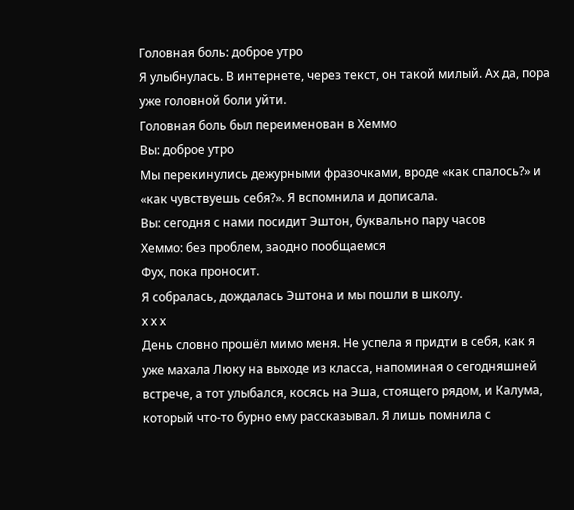Головная боль: доброе утро
Я улыбнулась. В интернете, через текст, он такой милый. Ах да, пора уже головной боли уйти.
Головная боль был переименован в Хеммо
Вы: доброе утро
Мы перекинулись дежурными фразочками, вроде «как спалось?» и «как чувствуешь себя?». Я вспомнила и дописала.
Вы: сегодня с нами посидит Эштон, буквально пару часов
Хеммо: без проблем, заодно пообщаемся
Фух, пока проносит.
Я собралась, дождалась Эштона и мы пошли в школу.
х х х
День словно прошёл мимо меня. Не успела я придти в себя, как я уже махала Люку на выходе из класса, напоминая о сегодняшней встрече, а тот улыбался, косясь на Эша, стоящего рядом, и Калума, который что-то бурно ему рассказывал. Я лишь помнила с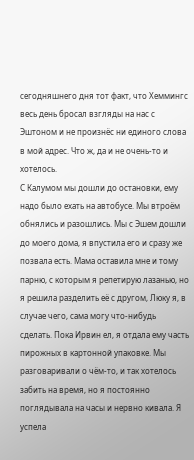сегодняшнего дня тот факт, что Хеммингс весь день бросал взгляды на нас с Эштоном и не произнёс ни единого слова в мой адрес. Что ж, да и не очень-то и хотелось.
С Калумом мы дошли до остановки, ему надо было ехать на автобусе. Мы втроём обнялись и разошлись. Мы с Эшем дошли до моего дома, я впустила его и сразу же позвала есть. Мама оставила мне и тому парню, с которым я репетирую лазанью, но я решила разделить её с другом, Люку я, в случае чего, сама могу что-нибудь сделать. Пока Ирвин ел, я отдала ему часть пирожных в картонной упаковке. Мы разговаривали о чём-то, и так хотелось забить на время, но я постоянно поглядывала на часы и нервно кивала. Я успела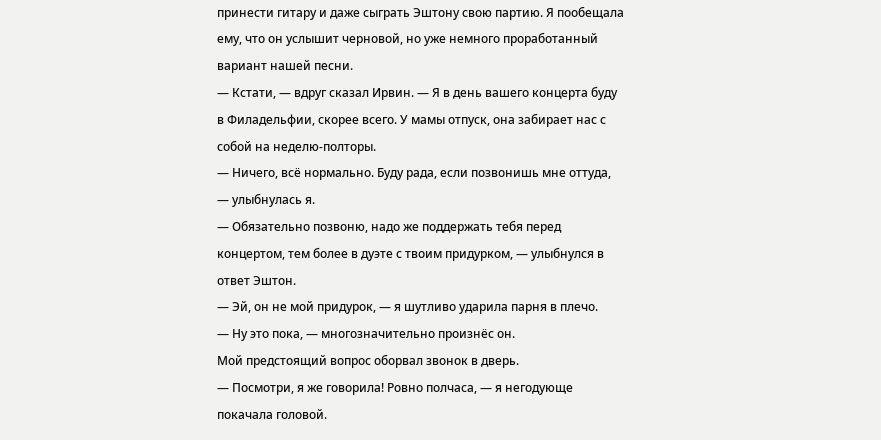принести гитару и даже сыграть Эштону свою партию. Я пообещала ему, что он услышит черновой, но уже немного проработанный вариант нашей песни.
— Кстати, — вдруг сказал Ирвин. — Я в день вашего концерта буду в Филадельфии, скорее всего. У мамы отпуск, она забирает нас с собой на неделю-полторы.
— Ничего, всё нормально. Буду рада, если позвонишь мне оттуда, — улыбнулась я.
— Обязательно позвоню, надо же поддержать тебя перед концертом, тем более в дуэте с твоим придурком, — улыбнулся в ответ Эштон.
— Эй, он не мой придурок, — я шутливо ударила парня в плечо.
— Ну это пока, — многозначительно произнёс он.
Мой предстоящий вопрос оборвал звонок в дверь.
— Посмотри, я же говорила! Ровно полчаса, — я негодующе покачала головой.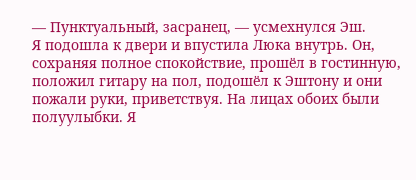— Пунктуальный, засранец, — усмехнулся Эш.
Я подошла к двери и впустила Люка внутрь. Он, сохраняя полное спокойствие, прошёл в гостинную, положил гитару на пол, подошёл к Эштону и они пожали руки, приветствуя. На лицах обоих были полуулыбки. Я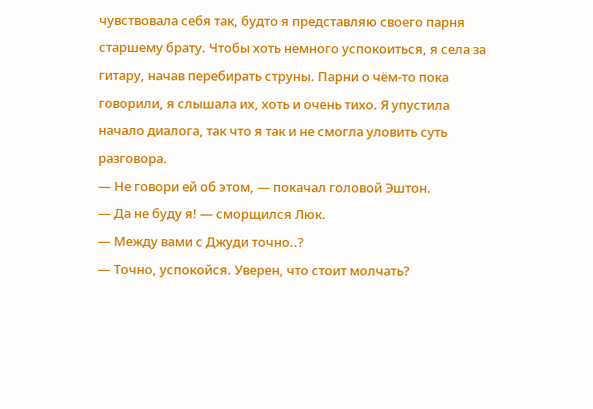чувствовала себя так, будто я представляю своего парня старшему брату. Чтобы хоть немного успокоиться, я села за гитару, начав перебирать струны. Парни о чём-то пока говорили, я слышала их, хоть и очень тихо. Я упустила начало диалога, так что я так и не смогла уловить суть разговора.
— Не говори ей об этом, — покачал головой Эштон.
— Да не буду я! — сморщился Люк.
— Между вами с Джуди точно..?
— Точно, успокойся. Уверен, что стоит молчать?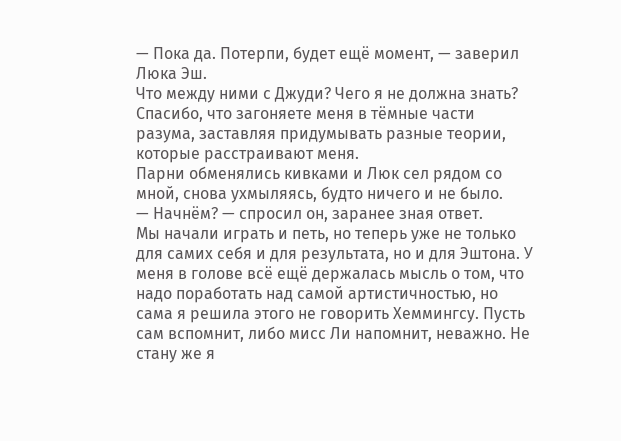— Пока да. Потерпи, будет ещё момент, — заверил Люка Эш.
Что между ними с Джуди? Чего я не должна знать? Спасибо, что загоняете меня в тёмные части разума, заставляя придумывать разные теории, которые расстраивают меня.
Парни обменялись кивками и Люк сел рядом со мной, снова ухмыляясь, будто ничего и не было.
— Начнём? — спросил он, заранее зная ответ.
Мы начали играть и петь, но теперь уже не только для самих себя и для результата, но и для Эштона. У меня в голове всё ещё держалась мысль о том, что надо поработать над самой артистичностью, но сама я решила этого не говорить Хеммингсу. Пусть сам вспомнит, либо мисс Ли напомнит, неважно. Не стану же я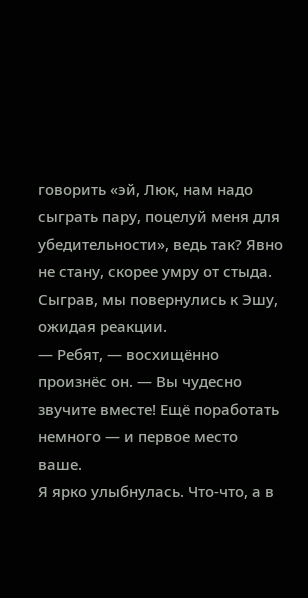говорить «эй, Люк, нам надо сыграть пару, поцелуй меня для убедительности», ведь так? Явно не стану, скорее умру от стыда. Сыграв, мы повернулись к Эшу, ожидая реакции.
— Ребят, — восхищённо произнёс он. — Вы чудесно звучите вместе! Ещё поработать немного — и первое место ваше.
Я ярко улыбнулась. Что-что, а в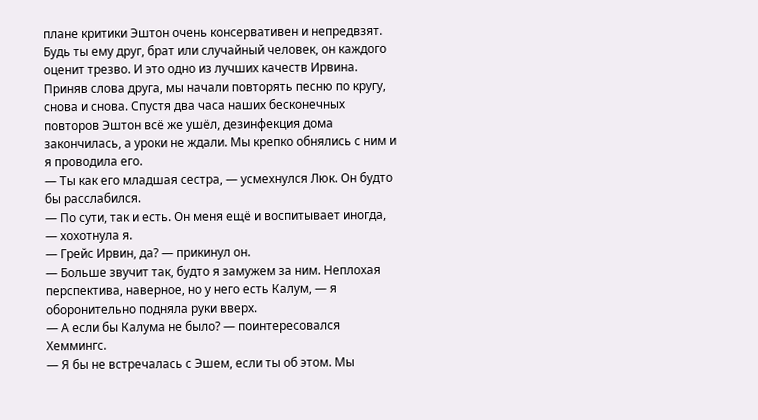плане критики Эштон очень консервативен и непредвзят. Будь ты ему друг, брат или случайный человек, он каждого оценит трезво. И это одно из лучших качеств Ирвина.
Приняв слова друга, мы начали повторять песню по кругу, снова и снова. Спустя два часа наших бесконечных повторов Эштон всё же ушёл, дезинфекция дома закончилась, а уроки не ждали. Мы крепко обнялись с ним и я проводила его.
— Ты как его младшая сестра, — усмехнулся Люк. Он будто бы расслабился.
— По сути, так и есть. Он меня ещё и воспитывает иногда, — хохотнула я.
— Грейс Ирвин, да? — прикинул он.
— Больше звучит так, будто я замужем за ним. Неплохая перспектива, наверное, но у него есть Калум, — я оборонительно подняла руки вверх.
— А если бы Калума не было? — поинтересовался Хеммингс.
— Я бы не встречалась с Эшем, если ты об этом. Мы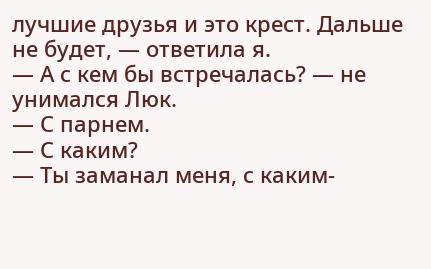лучшие друзья и это крест. Дальше не будет, — ответила я.
— А с кем бы встречалась? — не унимался Люк.
— С парнем.
— С каким?
— Ты заманал меня, с каким-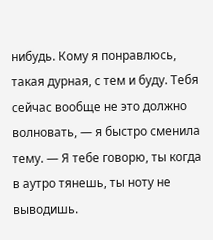нибудь. Кому я понравлюсь, такая дурная, с тем и буду. Тебя сейчас вообще не это должно волновать, — я быстро сменила тему. — Я тебе говорю, ты когда в аутро тянешь, ты ноту не выводишь.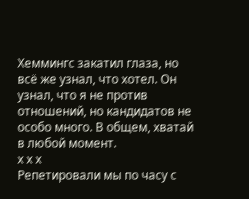Хеммингс закатил глаза, но всё же узнал, что хотел. Он узнал, что я не против отношений, но кандидатов не особо много. В общем, хватай в любой момент.
х х х
Репетировали мы по часу с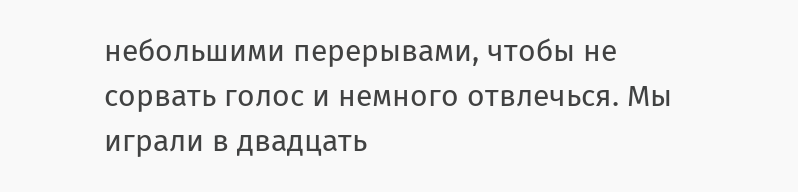небольшими перерывами, чтобы не сорвать голос и немного отвлечься. Мы играли в двадцать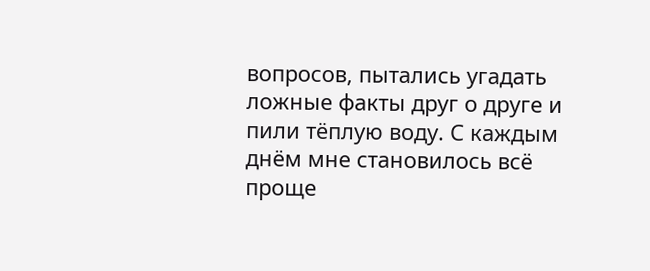вопросов, пытались угадать ложные факты друг о друге и пили тёплую воду. С каждым днём мне становилось всё проще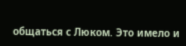общаться с Люком. Это имело и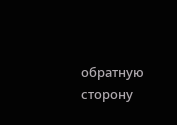обратную сторону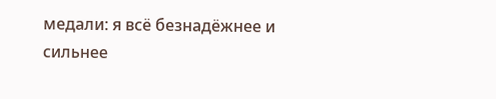медали: я всё безнадёжнее и сильнее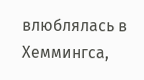влюблялась в Хеммингса,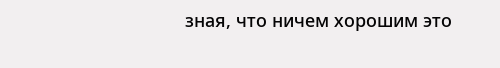зная, что ничем хорошим это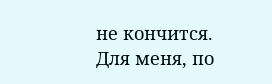не кончится. Для меня, по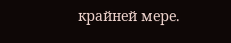крайней мере.